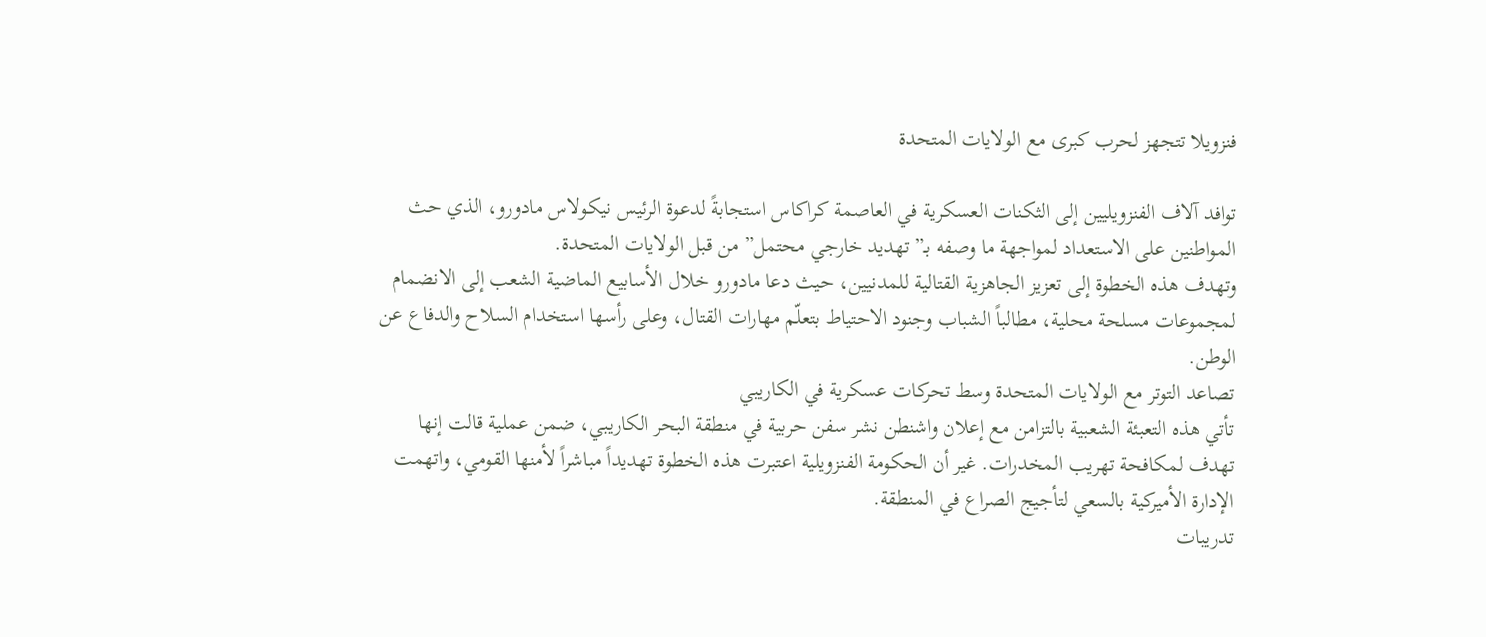فنزويلا تتجهز لحرب كبرى مع الولايات المتحدة

توافد آلاف الفنزويليين إلى الثكنات العسكرية في العاصمة كراكاس استجابةً لدعوة الرئيس نيكولاس مادورو، الذي حث المواطنين على الاستعداد لمواجهة ما وصفه بـ”تهديد خارجي محتمل” من قبل الولايات المتحدة.
وتهدف هذه الخطوة إلى تعزيز الجاهزية القتالية للمدنيين، حيث دعا مادورو خلال الأسابيع الماضية الشعب إلى الانضمام لمجموعات مسلحة محلية، مطالباً الشباب وجنود الاحتياط بتعلّم مهارات القتال، وعلى رأسها استخدام السلاح والدفاع عن الوطن.
تصاعد التوتر مع الولايات المتحدة وسط تحركات عسكرية في الكاريبي
تأتي هذه التعبئة الشعبية بالتزامن مع إعلان واشنطن نشر سفن حربية في منطقة البحر الكاريبي، ضمن عملية قالت إنها تهدف لمكافحة تهريب المخدرات. غير أن الحكومة الفنزويلية اعتبرت هذه الخطوة تهديداً مباشراً لأمنها القومي، واتهمت الإدارة الأميركية بالسعي لتأجيج الصراع في المنطقة.
تدريبات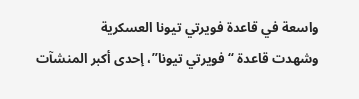واسعة في قاعدة فويرتي تيونا العسكرية
وشهدت قاعدة “فويرتي تيونا”، إحدى أكبر المنشآت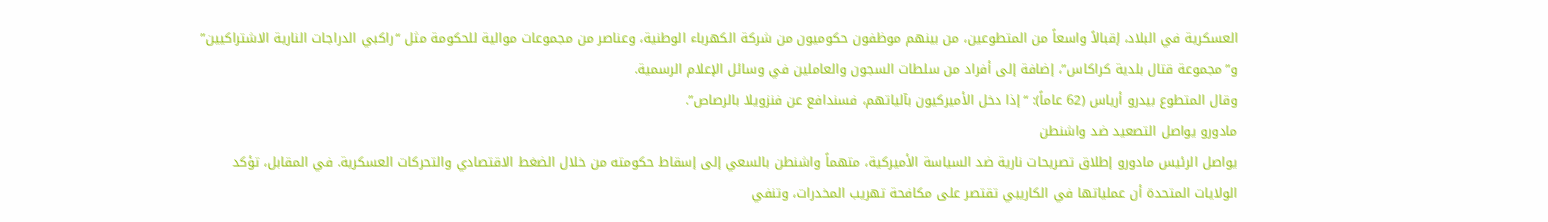العسكرية في البلاد، إقبالاً واسعاً من المتطوعين، من بينهم موظفون حكوميون من شركة الكهرباء الوطنية، وعناصر من مجموعات موالية للحكومة مثل “راكبي الدراجات النارية الاشتراكيين” و”مجموعة قتال بلدية كراكاس”، إضافة إلى أفراد من سلطات السجون والعاملين في وسائل الإعلام الرسمية.
وقال المتطوع بيدرو أرياس (62 عاماً): “إذا دخل الأميركيون بآلياتهم، فسندافع عن فنزويلا بالرصاص”.
مادورو يواصل التصعيد ضد واشنطن
يواصل الرئيس مادورو إطلاق تصريحات نارية ضد السياسة الأميركية، متهماً واشنطن بالسعي إلى إسقاط حكومته من خلال الضغط الاقتصادي والتحركات العسكرية. في المقابل، تؤكد الولايات المتحدة أن عملياتها في الكاريبي تقتصر على مكافحة تهريب المخدرات، وتنفي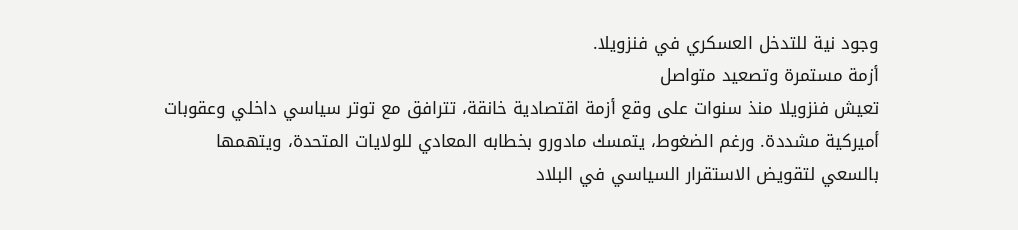وجود نية للتدخل العسكري في فنزويلا.
أزمة مستمرة وتصعيد متواصل
تعيش فنزويلا منذ سنوات على وقع أزمة اقتصادية خانقة، تترافق مع توتر سياسي داخلي وعقوبات أميركية مشددة. ورغم الضغوط، يتمسك مادورو بخطابه المعادي للولايات المتحدة، ويتهمها بالسعي لتقويض الاستقرار السياسي في البلاد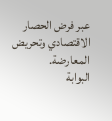عبر فرض الحصار الاقتصادي وتحريض المعارضة.
البوابة